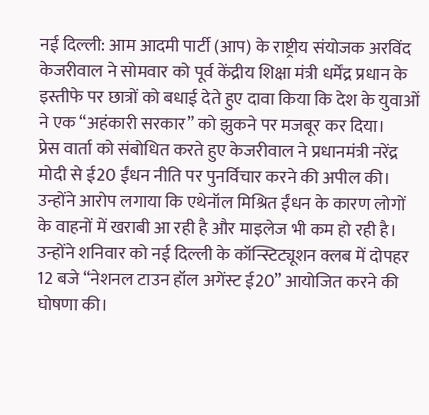नई दिल्ली: आम आदमी पार्टी (आप) के राष्ट्रीय संयोजक अरविंद केजरीवाल ने सोमवार को पूर्व केंद्रीय शिक्षा मंत्री धर्मेंद्र प्रधान के इस्तीफे पर छात्रों को बधाई देते हुए दावा किया कि देश के युवाओं ने एक “अहंकारी सरकार” को झुकने पर मजबूर कर दिया।
प्रेस वार्ता को संबोधित करते हुए केजरीवाल ने प्रधानमंत्री नरेंद्र मोदी से ई20 ईंधन नीति पर पुनर्विचार करने की अपील की। उन्होंने आरोप लगाया कि एथेनॉल मिश्रित ईंधन के कारण लोगों के वाहनों में खराबी आ रही है और माइलेज भी कम हो रही है।
उन्होंने शनिवार को नई दिल्ली के कॉन्स्टिट्यूशन क्लब में दोपहर 12 बजे “नेशनल टाउन हॉल अगेंस्ट ई20” आयोजित करने की घोषणा की।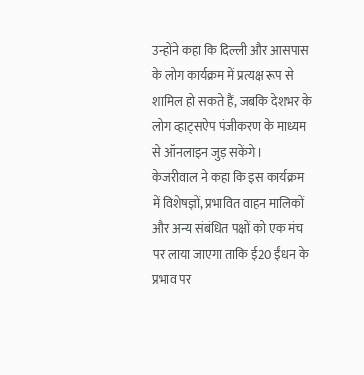उन्होंने कहा कि दिल्ली और आसपास के लोग कार्यक्रम में प्रत्यक्ष रूप से शामिल हो सकते हैं, जबकि देशभर के लोग व्हाट्सऐप पंजीकरण के माध्यम से ऑनलाइन जुड़ सकेंगे।
केजरीवाल ने कहा कि इस कार्यक्रम में विशेषज्ञों, प्रभावित वाहन मालिकों और अन्य संबंधित पक्षों को एक मंच पर लाया जाएगा ताकि ई20 ईंधन के प्रभाव पर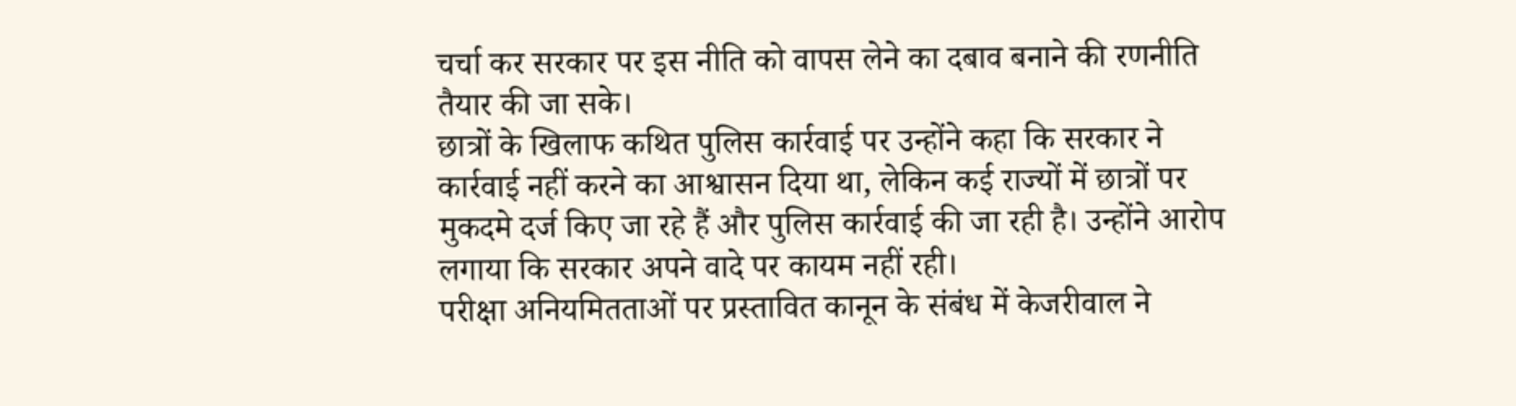चर्चा कर सरकार पर इस नीति को वापस लेने का दबाव बनाने की रणनीति तैयार की जा सके।
छात्रों के खिलाफ कथित पुलिस कार्रवाई पर उन्होंने कहा कि सरकार ने कार्रवाई नहीं करने का आश्वासन दिया था, लेकिन कई राज्यों में छात्रों पर मुकदमे दर्ज किए जा रहे हैं और पुलिस कार्रवाई की जा रही है। उन्होंने आरोप लगाया कि सरकार अपने वादे पर कायम नहीं रही।
परीक्षा अनियमितताओं पर प्रस्तावित कानून के संबंध में केजरीवाल ने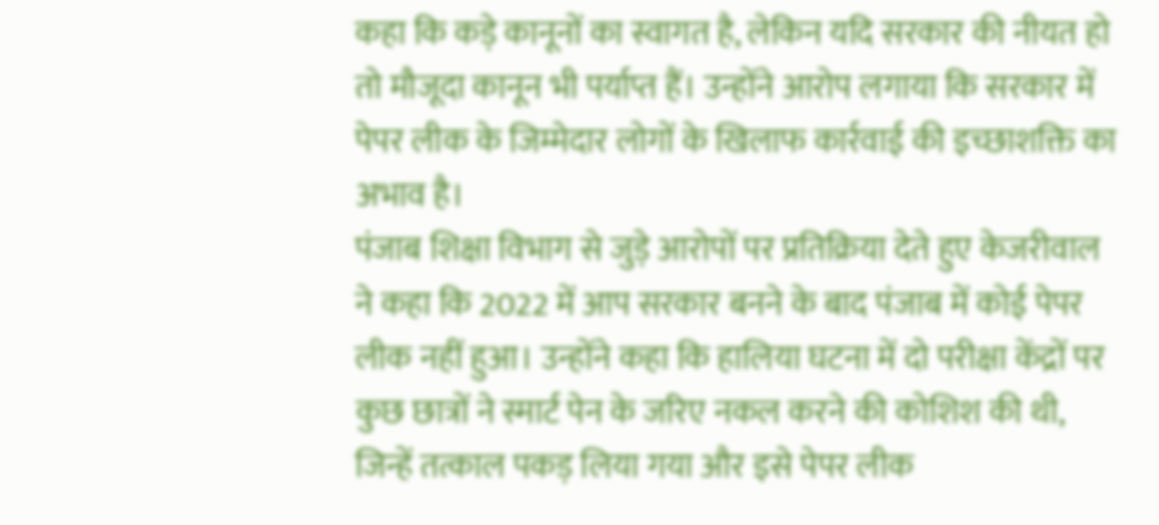कहा कि कड़े कानूनों का स्वागत है, लेकिन यदि सरकार की नीयत हो तो मौजूदा कानून भी पर्याप्त हैं। उन्होंने आरोप लगाया कि सरकार में पेपर लीक के जिम्मेदार लोगों के खिलाफ कार्रवाई की इच्छाशक्ति का अभाव है।
पंजाब शिक्षा विभाग से जुड़े आरोपों पर प्रतिक्रिया देते हुए केजरीवाल ने कहा कि 2022 में आप सरकार बनने के बाद पंजाब में कोई पेपर लीक नहीं हुआ। उन्होंने कहा कि हालिया घटना में दो परीक्षा केंद्रों पर कुछ छात्रों ने स्मार्ट पेन के जरिए नकल करने की कोशिश की थी, जिन्हें तत्काल पकड़ लिया गया और इसे पेपर लीक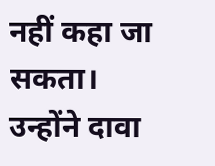नहीं कहा जा सकता।
उन्होंने दावा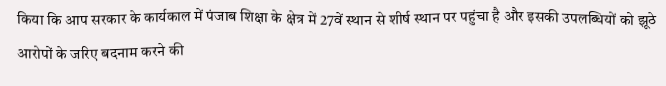किया कि आप सरकार के कार्यकाल में पंजाब शिक्षा के क्षेत्र में 27वें स्थान से शीर्ष स्थान पर पहुंचा है और इसकी उपलब्धियों को झूठे आरोपों के जरिए बदनाम करने की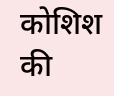कोशिश की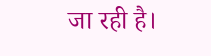जा रही है।